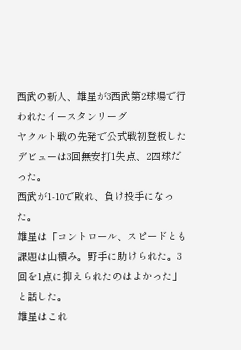西武の新人、雄星が3西武第2球場で行われたイースタンリーグ
ヤクルト戦の先発で公式戦初登板した
デビューは3回無安打1失点、2四球だった。
西武が1-10で敗れ、負け投手になった。
雄星は「コントロール、スピードとも課題は山積み。野手に助けられた。3回を1点に抑えられたのはよかった」と話した。
雄星はこれ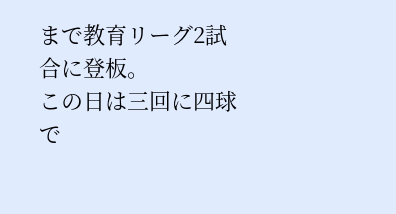まで教育リーグ2試合に登板。
この日は三回に四球で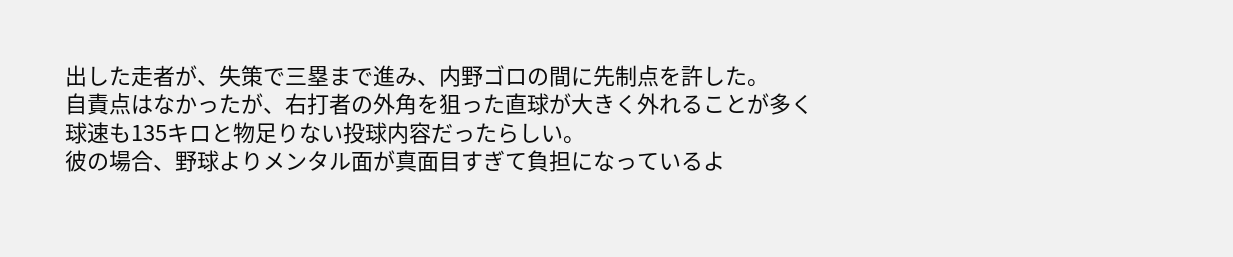出した走者が、失策で三塁まで進み、内野ゴロの間に先制点を許した。
自責点はなかったが、右打者の外角を狙った直球が大きく外れることが多く
球速も135キロと物足りない投球内容だったらしい。
彼の場合、野球よりメンタル面が真面目すぎて負担になっているよ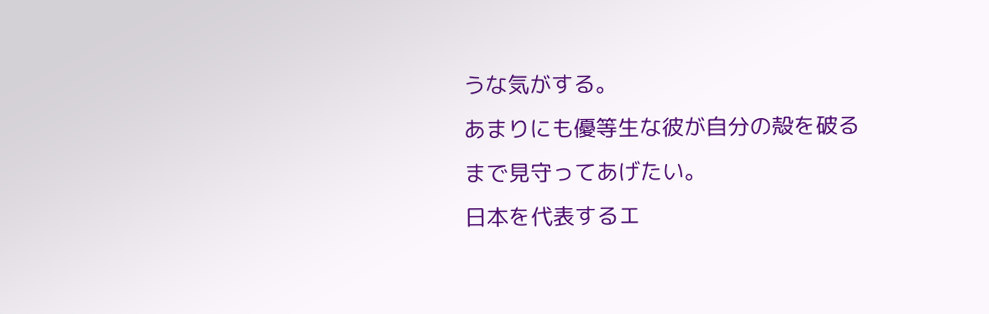うな気がする。
あまりにも優等生な彼が自分の殻を破るまで見守ってあげたい。
日本を代表するエ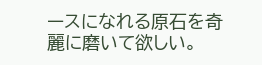ースになれる原石を奇麗に磨いて欲しい。